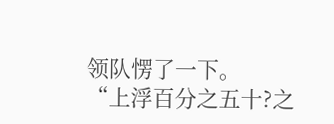领队愣了一下。
“上浮百分之五十?之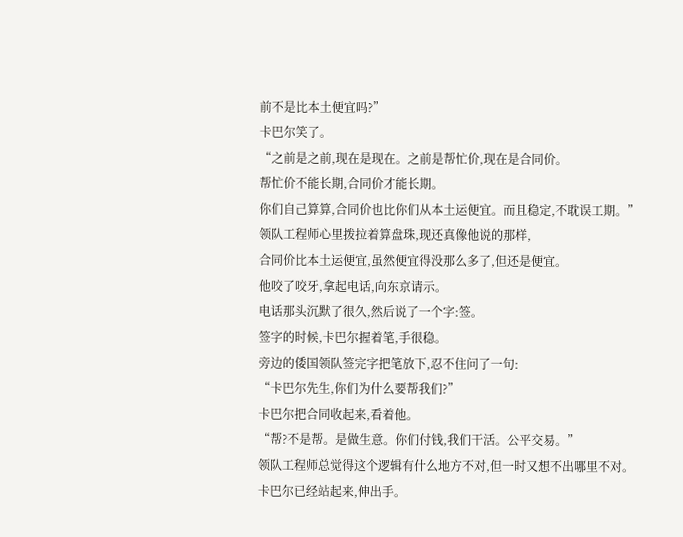前不是比本土便宜吗?”
卡巴尔笑了。
“之前是之前,现在是现在。之前是帮忙价,现在是合同价。
帮忙价不能长期,合同价才能长期。
你们自己算算,合同价也比你们从本土运便宜。而且稳定,不耽误工期。”
领队工程师心里拨拉着算盘珠,现还真像他说的那样,
合同价比本土运便宜,虽然便宜得没那么多了,但还是便宜。
他咬了咬牙,拿起电话,向东京请示。
电话那头沉默了很久,然后说了一个字:签。
签字的时候,卡巴尔握着笔,手很稳。
旁边的倭国领队签完字把笔放下,忍不住问了一句:
“卡巴尔先生,你们为什么要帮我们?”
卡巴尔把合同收起来,看着他。
“帮?不是帮。是做生意。你们付钱,我们干活。公平交易。”
领队工程师总觉得这个逻辑有什么地方不对,但一时又想不出哪里不对。
卡巴尔已经站起来,伸出手。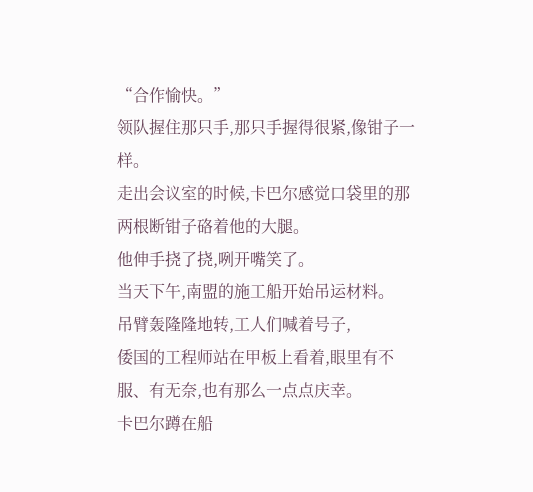“合作愉快。”
领队握住那只手,那只手握得很紧,像钳子一样。
走出会议室的时候,卡巴尔感觉口袋里的那两根断钳子硌着他的大腿。
他伸手挠了挠,咧开嘴笑了。
当天下午,南盟的施工船开始吊运材料。
吊臂轰隆隆地转,工人们喊着号子,
倭国的工程师站在甲板上看着,眼里有不服、有无奈,也有那么一点点庆幸。
卡巴尔蹲在船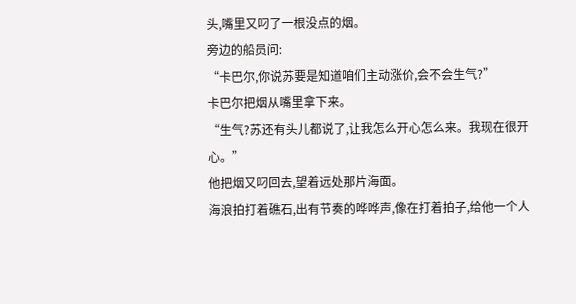头,嘴里又叼了一根没点的烟。
旁边的船员问:
“卡巴尔,你说苏要是知道咱们主动涨价,会不会生气?”
卡巴尔把烟从嘴里拿下来。
“生气?苏还有头儿都说了,让我怎么开心怎么来。我现在很开心。”
他把烟又叼回去,望着远处那片海面。
海浪拍打着礁石,出有节奏的哗哗声,像在打着拍子,给他一个人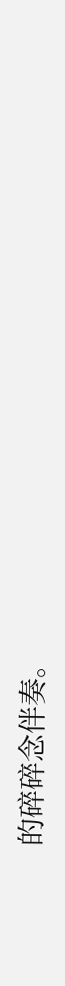的碎碎念伴奏。